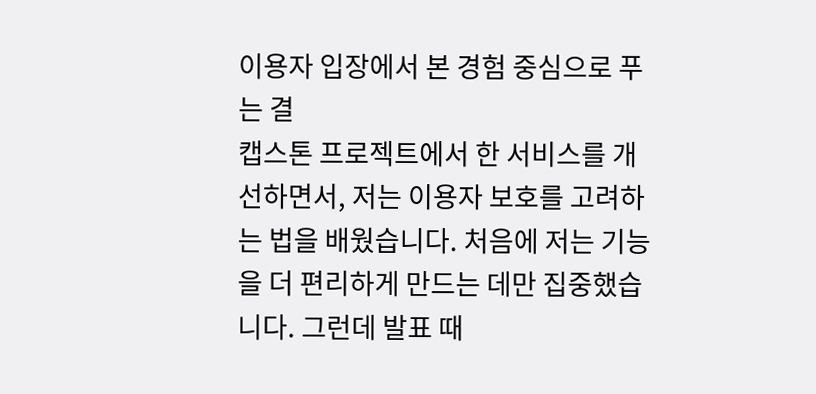이용자 입장에서 본 경험 중심으로 푸는 결
캡스톤 프로젝트에서 한 서비스를 개선하면서, 저는 이용자 보호를 고려하는 법을 배웠습니다. 처음에 저는 기능을 더 편리하게 만드는 데만 집중했습니다. 그런데 발표 때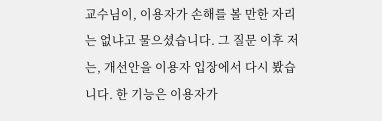교수님이, 이용자가 손해를 볼 만한 자리는 없냐고 물으셨습니다. 그 질문 이후 저는, 개선안을 이용자 입장에서 다시 봤습니다. 한 기능은 이용자가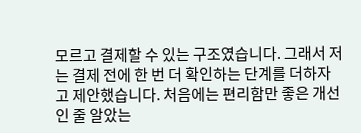모르고 결제할 수 있는 구조였습니다. 그래서 저는 결제 전에 한 번 더 확인하는 단계를 더하자고 제안했습니다. 처음에는 편리함만 좋은 개선인 줄 알았는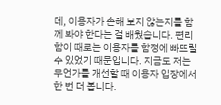데, 이용자가 손해 보지 않는지를 함께 봐야 한다는 걸 배웠습니다. 편리함이 때로는 이용자를 함정에 빠뜨릴 수 있었기 때문입니다. 지금도 저는 무언가를 개선할 때 이용자 입장에서 한 번 더 봅니다.